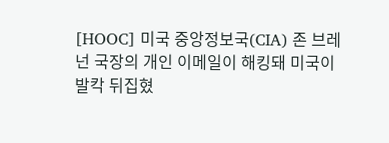[HOOC] 미국 중앙정보국(CIA) 존 브레넌 국장의 개인 이메일이 해킹돼 미국이 발칵 뒤집혔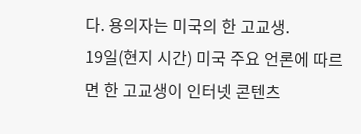다. 용의자는 미국의 한 고교생.
19일(현지 시간) 미국 주요 언론에 따르면 한 고교생이 인터넷 콘텐츠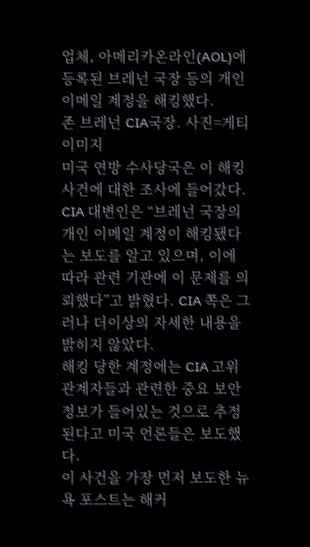업체, 아메리카온라인(AOL)에 등록된 브레넌 국장 등의 개인 이메일 계정을 해킹했다.
존 브레넌 CIA국장. 사진=게티이미지
미국 연방 수사당국은 이 해킹 사건에 대한 조사에 들어갔다.
CIA 대변인은 “브레넌 국장의 개인 이메일 계정이 해킹됐다는 보도를 알고 있으며, 이에 따라 관련 기관에 이 문제를 의뢰했다”고 밝혔다. CIA 쪽은 그러나 더이상의 자세한 내용을 밝히지 않았다.
해킹 당한 계정에는 CIA 고위 관계자들과 관련한 중요 보안 정보가 들어있는 것으로 추정된다고 미국 언론들은 보도했다.
이 사건을 가장 먼저 보도한 뉴욕 포스트는 해커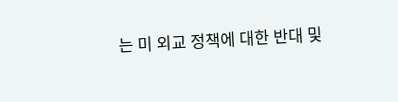는 미 외교 정책에 대한 반대 및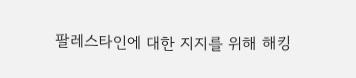팔레스타인에 대한 지지를 위해 해킹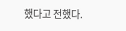했다고 전했다.